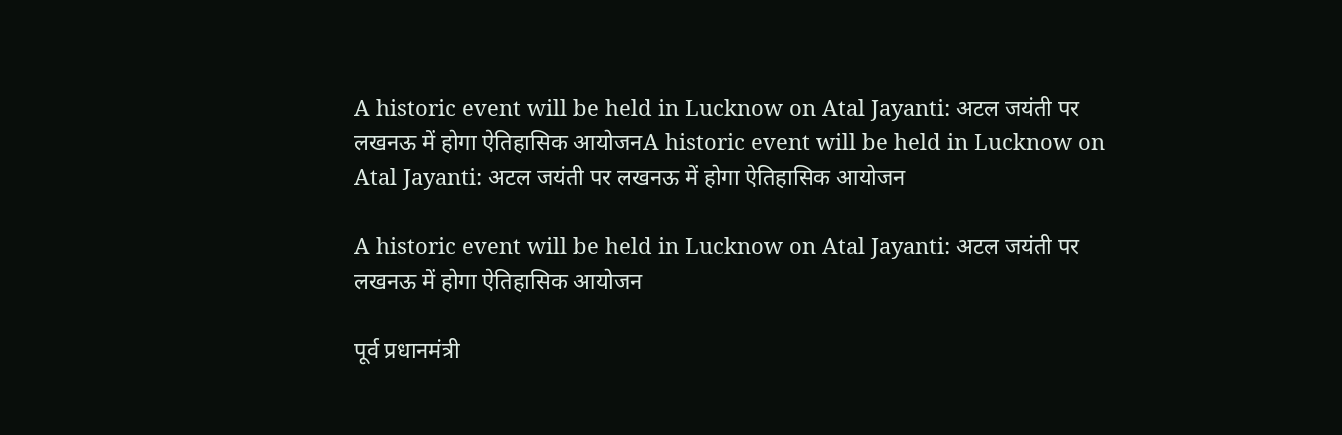A historic event will be held in Lucknow on Atal Jayanti: अटल जयंती पर लखनऊ में होगा ऐतिहासिक आयोजनA historic event will be held in Lucknow on Atal Jayanti: अटल जयंती पर लखनऊ में होगा ऐतिहासिक आयोजन

A historic event will be held in Lucknow on Atal Jayanti: अटल जयंती पर लखनऊ में होगा ऐतिहासिक आयोजन

पूर्व प्रधानमंत्री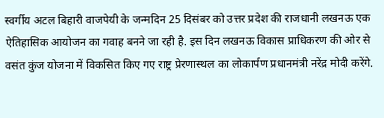स्वर्गीय अटल बिहारी वाजपेयी के जन्मदिन 25 दिसंबर को उत्तर प्रदेश की राजधानी लखनऊ एक ऐतिहासिक आयोजन का गवाह बनने जा रही है. इस दिन लखनऊ विकास प्राधिकरण की ओर से वसंत कुंज योजना में विकसित किए गए राष्ट्र प्रेरणास्थल का लोकार्पण प्रधानमंत्री नरेंद्र मोदी करेंगे.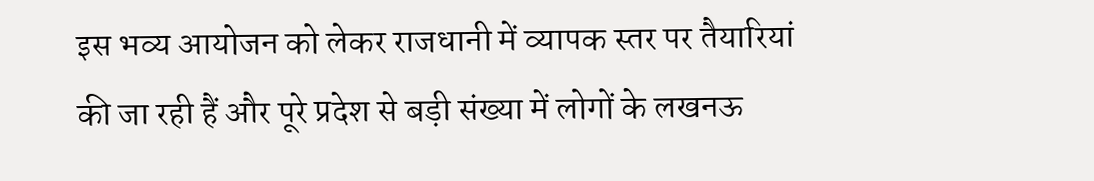इस भव्य आयोजन को लेकर राजधानी में व्यापक स्तर पर तैयारियां की जा रही हैं और पूरे प्रदेश से बड़ी संख्या में लोगों के लखनऊ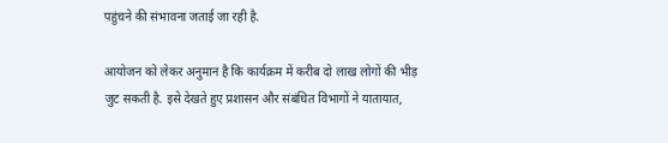पहुंचने की संभावना जताई जा रही है.

आयोजन को लेकर अनुमान है कि कार्यक्रम में करीब दो लाख लोगों की भीड़ जुट सकती है. इसे देखते हुए प्रशासन और संबंधित विभागों ने यातायात,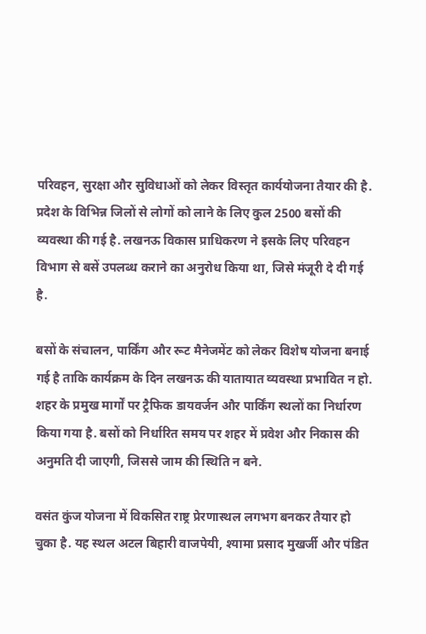परिवहन, सुरक्षा और सुविधाओं को लेकर विस्तृत कार्ययोजना तैयार की है. प्रदेश के विभिन्न जिलों से लोगों को लाने के लिए कुल 2500 बसों की व्यवस्था की गई है. लखनऊ विकास प्राधिकरण ने इसके लिए परिवहन विभाग से बसें उपलब्ध कराने का अनुरोध किया था, जिसे मंजूरी दे दी गई है.

बसों के संचालन, पार्किंग और रूट मैनेजमेंट को लेकर विशेष योजना बनाई गई है ताकि कार्यक्रम के दिन लखनऊ की यातायात व्यवस्था प्रभावित न हो. शहर के प्रमुख मार्गों पर ट्रैफिक डायवर्जन और पार्किंग स्थलों का निर्धारण किया गया है. बसों को निर्धारित समय पर शहर में प्रवेश और निकास की अनुमति दी जाएगी, जिससे जाम की स्थिति न बने.

वसंत कुंज योजना में विकसित राष्ट्र प्रेरणास्थल लगभग बनकर तैयार हो चुका है. यह स्थल अटल बिहारी वाजपेयी, श्यामा प्रसाद मुखर्जी और पंडित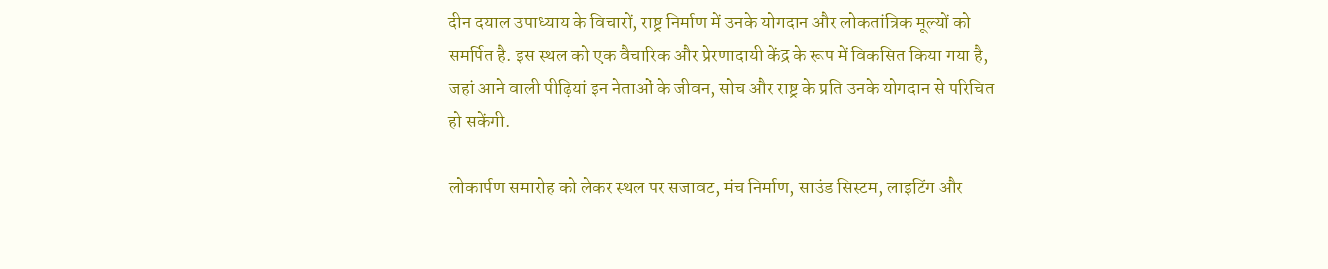दीन दयाल उपाध्याय के विचारों, राष्ट्र निर्माण में उनके योगदान और लोकतांत्रिक मूल्यों को समर्पित है. इस स्थल को एक वैचारिक और प्रेरणादायी केंद्र के रूप में विकसित किया गया है, जहां आने वाली पीढ़ियां इन नेताओं के जीवन, सोच और राष्ट्र के प्रति उनके योगदान से परिचित हो सकेंगी.

लोकार्पण समारोह को लेकर स्थल पर सजावट, मंच निर्माण, साउंड सिस्टम, लाइटिंग और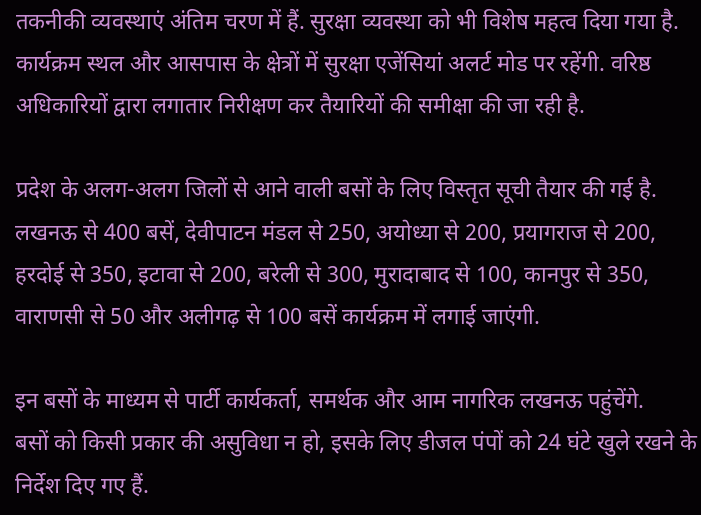तकनीकी व्यवस्थाएं अंतिम चरण में हैं. सुरक्षा व्यवस्था को भी विशेष महत्व दिया गया है. कार्यक्रम स्थल और आसपास के क्षेत्रों में सुरक्षा एजेंसियां अलर्ट मोड पर रहेंगी. वरिष्ठ अधिकारियों द्वारा लगातार निरीक्षण कर तैयारियों की समीक्षा की जा रही है.

प्रदेश के अलग-अलग जिलों से आने वाली बसों के लिए विस्तृत सूची तैयार की गई है. लखनऊ से 400 बसें, देवीपाटन मंडल से 250, अयोध्या से 200, प्रयागराज से 200, हरदोई से 350, इटावा से 200, बरेली से 300, मुरादाबाद से 100, कानपुर से 350, वाराणसी से 50 और अलीगढ़ से 100 बसें कार्यक्रम में लगाई जाएंगी.

इन बसों के माध्यम से पार्टी कार्यकर्ता, समर्थक और आम नागरिक लखनऊ पहुंचेंगे.
बसों को किसी प्रकार की असुविधा न हो, इसके लिए डीजल पंपों को 24 घंटे खुले रखने के निर्देश दिए गए हैं.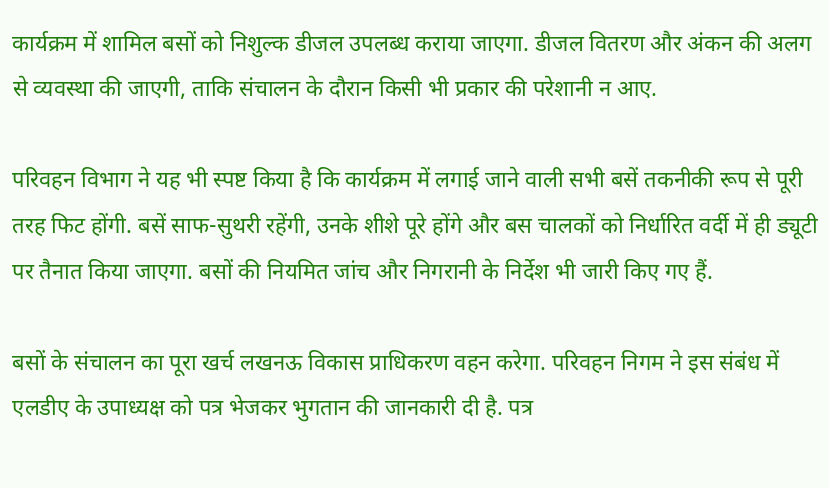कार्यक्रम में शामिल बसों को निशुल्क डीजल उपलब्ध कराया जाएगा. डीजल वितरण और अंकन की अलग से व्यवस्था की जाएगी, ताकि संचालन के दौरान किसी भी प्रकार की परेशानी न आए.

परिवहन विभाग ने यह भी स्पष्ट किया है कि कार्यक्रम में लगाई जाने वाली सभी बसें तकनीकी रूप से पूरी तरह फिट होंगी. बसें साफ-सुथरी रहेंगी, उनके शीशे पूरे होंगे और बस चालकों को निर्धारित वर्दी में ही ड्यूटी पर तैनात किया जाएगा. बसों की नियमित जांच और निगरानी के निर्देश भी जारी किए गए हैं.

बसों के संचालन का पूरा खर्च लखनऊ विकास प्राधिकरण वहन करेगा. परिवहन निगम ने इस संबंध में एलडीए के उपाध्यक्ष को पत्र भेजकर भुगतान की जानकारी दी है. पत्र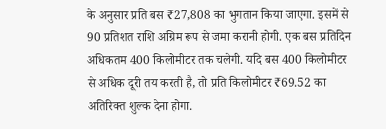के अनुसार प्रति बस ₹27,808 का भुगतान किया जाएगा. इसमें से 90 प्रतिशत राशि अग्रिम रूप से जमा करानी होगी. एक बस प्रतिदिन अधिकतम 400 किलोमीटर तक चलेगी. यदि बस 400 किलोमीटर से अधिक दूरी तय करती है, तो प्रति किलोमीटर ₹69.52 का अतिरिक्त शुल्क देना होगा.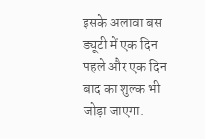इसके अलावा बस ड्यूटी में एक दिन पहले और एक दिन बाद का शुल्क भी जोड़ा जाएगा.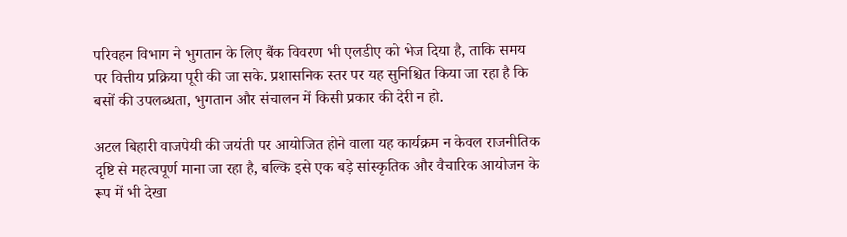परिवहन विभाग ने भुगतान के लिए बैंक विवरण भी एलडीए को भेज दिया है, ताकि समय पर वित्तीय प्रक्रिया पूरी की जा सके. प्रशासनिक स्तर पर यह सुनिश्चित किया जा रहा है कि बसों की उपलब्धता, भुगतान और संचालन में किसी प्रकार की देरी न हो.

अटल बिहारी वाजपेयी की जयंती पर आयोजित होने वाला यह कार्यक्रम न केवल राजनीतिक दृष्टि से महत्वपूर्ण माना जा रहा है, बल्कि इसे एक बड़े सांस्कृतिक और वैचारिक आयोजन के रूप में भी देखा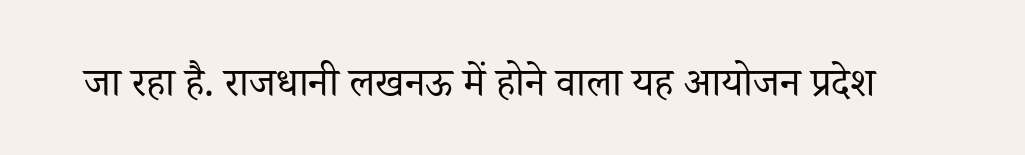जा रहा है. राजधानी लखनऊ में होने वाला यह आयोजन प्रदेश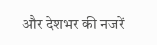और देशभर की नजरें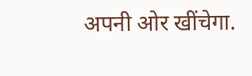अपनी ओर खींचेगा.